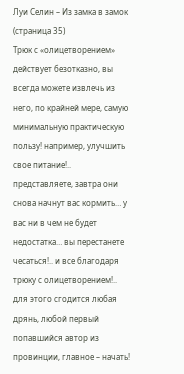Луи Селин – Из замка в замок (страница 35)
Трюк с «олицетворением» действует безотказно, вы всегда можете извлечь из него, по крайней мере, самую минимальную практическую пользу! например, улучшить свое питание!.. представляете, завтра они снова начнут вас кормить… у вас ни в чем не будет недостатка… вы перестанете чесаться!.. и все благодаря трюку с олицетворением!.. для этого сгодится любая дрянь, любой первый попавшийся автор из провинции, главное – начать!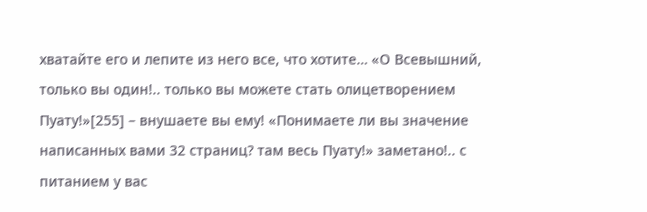хватайте его и лепите из него все, что хотите… «О Всевышний, только вы один!.. только вы можете стать олицетворением Пуату!»[255] – внушаете вы ему! «Понимаете ли вы значение написанных вами 32 страниц? там весь Пуату!» заметано!.. с питанием у вас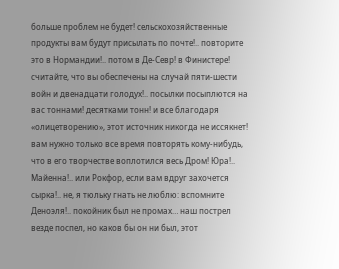больше проблем не будет! сельскохозяйственные продукты вам будут присылать по почте!.. повторите это в Нормандии!.. потом в Де-Севр! в Финистере! считайте, что вы обеспечены на случай пяти-шести войн и двенадцати голодух!.. посылки посыплются на вас тоннами! десятками тонн! и все благодаря «олицетворению», этот источник никогда не иссякнет! вам нужно только все время повторять кому-нибудь, что в его творчестве воплотился весь Дром! Юра!.. Майенна!.. или Рокфор, если вам вдруг захочется сырка!.. не, я тюльку гнать не люблю: вспомните Деноэля!.. покойник был не промах… наш пострел везде поспел, но каков бы он ни был, этот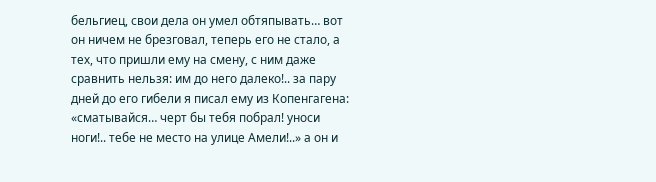бельгиец, свои дела он умел обтяпывать… вот он ничем не брезговал, теперь его не стало, а тех, что пришли ему на смену, с ним даже сравнить нельзя: им до него далеко!.. за пару дней до его гибели я писал ему из Копенгагена: «сматывайся… черт бы тебя побрал! уноси ноги!.. тебе не место на улице Амели!..» а он и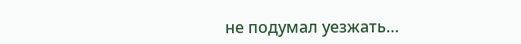не подумал уезжать…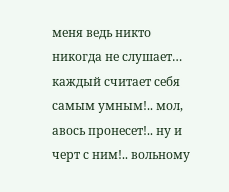меня ведь никто никогда не слушает… каждый считает себя самым умным!.. мол, авось пронесет!.. ну и черт с ним!.. вольному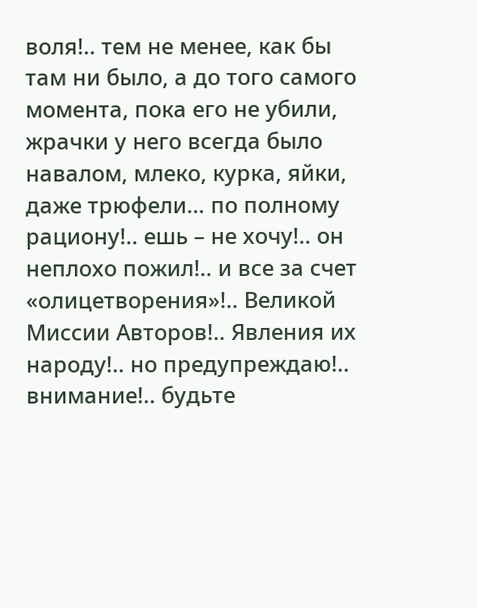воля!.. тем не менее, как бы там ни было, а до того самого момента, пока его не убили, жрачки у него всегда было навалом, млеко, курка, яйки, даже трюфели… по полному рациону!.. ешь – не хочу!.. он неплохо пожил!.. и все за счет «олицетворения»!.. Великой Миссии Авторов!.. Явления их народу!.. но предупреждаю!.. внимание!.. будьте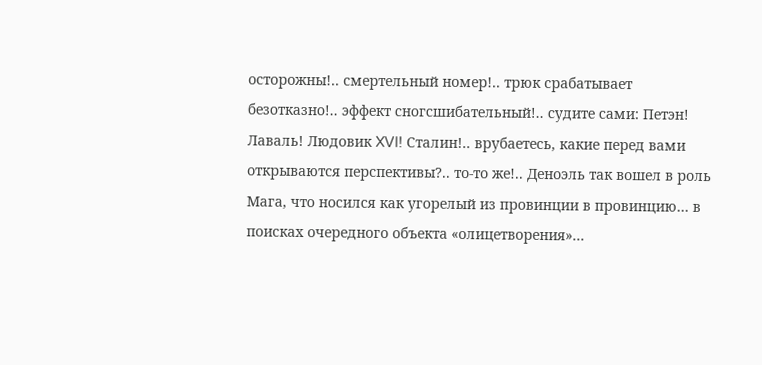осторожны!.. смертельный номер!.. трюк срабатывает безотказно!.. эффект сногсшибательный!.. судите сами: Петэн! Лаваль! Людовик XVI! Сталин!.. врубаетесь, какие перед вами открываются перспективы?.. то-то же!.. Деноэль так вошел в роль Мага, что носился как угорелый из провинции в провинцию… в поисках очередного объекта «олицетворения»…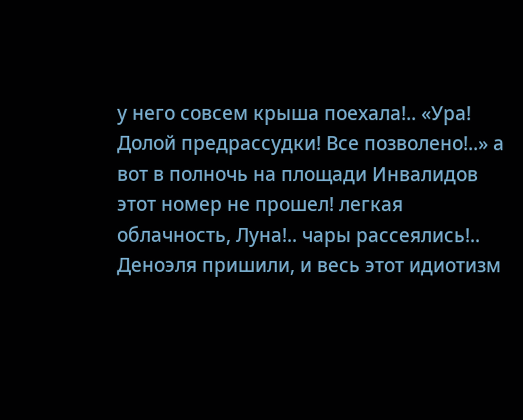у него совсем крыша поехала!.. «Ура! Долой предрассудки! Все позволено!..» а вот в полночь на площади Инвалидов этот номер не прошел! легкая облачность, Луна!.. чары рассеялись!.. Деноэля пришили, и весь этот идиотизм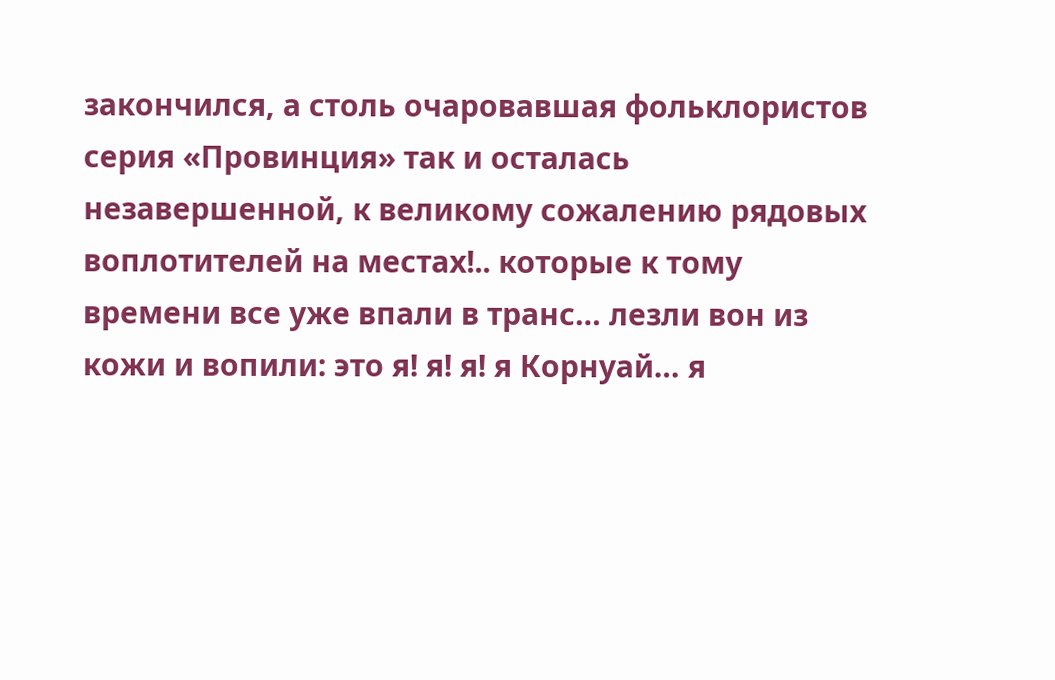закончился, а столь очаровавшая фольклористов серия «Провинция» так и осталась незавершенной, к великому сожалению рядовых воплотителей на местах!.. которые к тому времени все уже впали в транс… лезли вон из кожи и вопили: это я! я! я! я Корнуай… я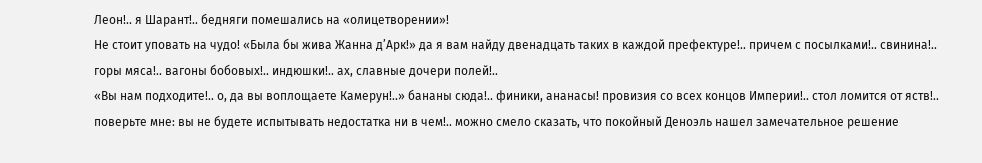Леон!.. я Шарант!.. бедняги помешались на «олицетворении»!
Не стоит уповать на чудо! «Была бы жива Жанна д’Арк!» да я вам найду двенадцать таких в каждой префектуре!.. причем с посылками!.. свинина!.. горы мяса!.. вагоны бобовых!.. индюшки!.. ах, славные дочери полей!..
«Вы нам подходите!.. о, да вы воплощаете Камерун!..» бананы сюда!.. финики, ананасы! провизия со всех концов Империи!.. стол ломится от яств!.. поверьте мне: вы не будете испытывать недостатка ни в чем!.. можно смело сказать, что покойный Деноэль нашел замечательное решение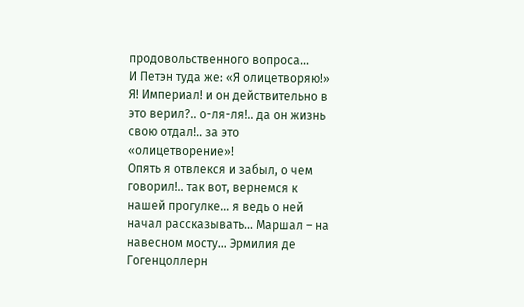продовольственного вопроса…
И Петэн туда же: «Я олицетворяю!» Я! Империал! и он действительно в это верил?.. о-ля-ля!.. да он жизнь свою отдал!.. за это «олицетворение»!
Опять я отвлекся и забыл, о чем говорил!.. так вот, вернемся к нашей прогулке… я ведь о ней начал рассказывать… Маршал – на навесном мосту… Эрмилия де Гогенцоллерн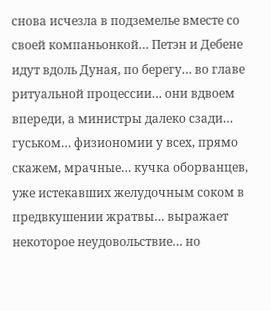снова исчезла в подземелье вместе со своей компаньонкой… Петэн и Дебене идут вдоль Дуная, по берегу… во главе ритуальной процессии… они вдвоем впереди, а министры далеко сзади… гуськом… физиономии у всех, прямо скажем, мрачные… кучка оборванцев, уже истекавших желудочным соком в предвкушении жратвы… выражает некоторое неудовольствие… но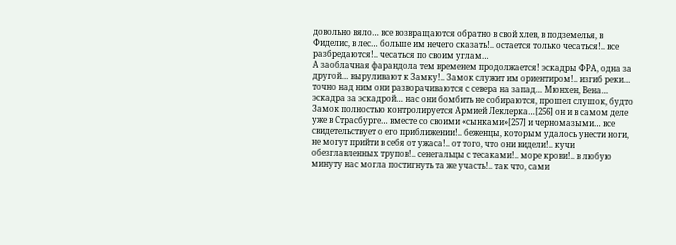довольно вяло… все возвращаются обратно в свой хлев, в подземелья, в Фиделис, в лес… больше им нечего сказать!.. остается только чесаться!.. все разбредаются!.. чесаться по своим углам…
А заоблачная фарандола тем временем продолжается! эскадры ФРА, одна за другой… выруливают к Замку!.. Замок служит им ориентиром!.. изгиб реки… точно над ним они разворачиваются с севера на запад… Мюнхен, Вена… эскадра за эскадрой… нас они бомбить не собираются, прошел слушок, будто Замок полностью контролируется Армией Леклерка…[256] он и в самом деле уже в Страсбурге… вместе со своими «сынками»[257] и черномазыми… все свидетельствует о его приближении!.. беженцы, которым удалось унести ноги, не могут прийти в себя от ужаса!.. от того, что они видели!.. кучи обезглавленных трупов!.. сенегальцы с тесаками!.. море крови!.. в любую минуту нас могла постигнуть та же участь!.. так что, сами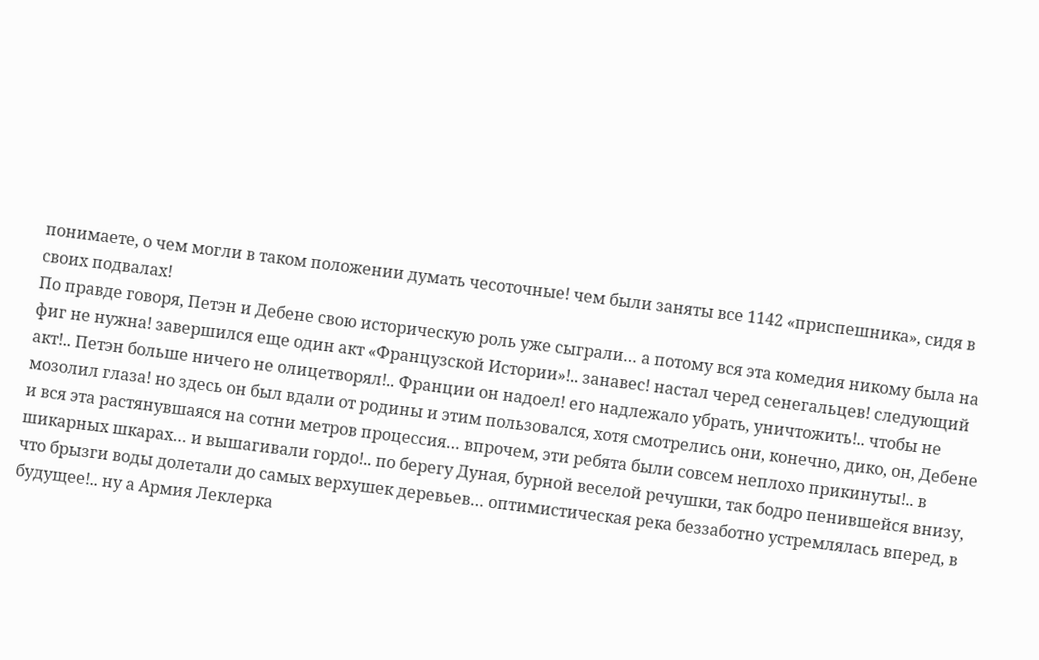понимаете, о чем могли в таком положении думать чесоточные! чем были заняты все 1142 «приспешника», сидя в своих подвалах!
По правде говоря, Петэн и Дебене свою историческую роль уже сыграли… а потому вся эта комедия никому была на фиг не нужна! завершился еще один акт «Французской Истории»!.. занавес! настал черед сенегальцев! следующий акт!.. Петэн больше ничего не олицетворял!.. Франции он надоел! его надлежало убрать, уничтожить!.. чтобы не мозолил глаза! но здесь он был вдали от родины и этим пользовался, хотя смотрелись они, конечно, дико, он, Дебене и вся эта растянувшаяся на сотни метров процессия… впрочем, эти ребята были совсем неплохо прикинуты!.. в шикарных шкарах… и вышагивали гордо!.. по берегу Дуная, бурной веселой речушки, так бодро пенившейся внизу, что брызги воды долетали до самых верхушек деревьев… оптимистическая река беззаботно устремлялась вперед, в будущее!.. ну а Армия Леклерка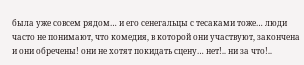была уже совсем рядом… и его сенегальцы с тесаками тоже… люди часто не понимают, что комедия, в которой они участвуют, закончена и они обречены! они не хотят покидать сцену… нет!.. ни за что!..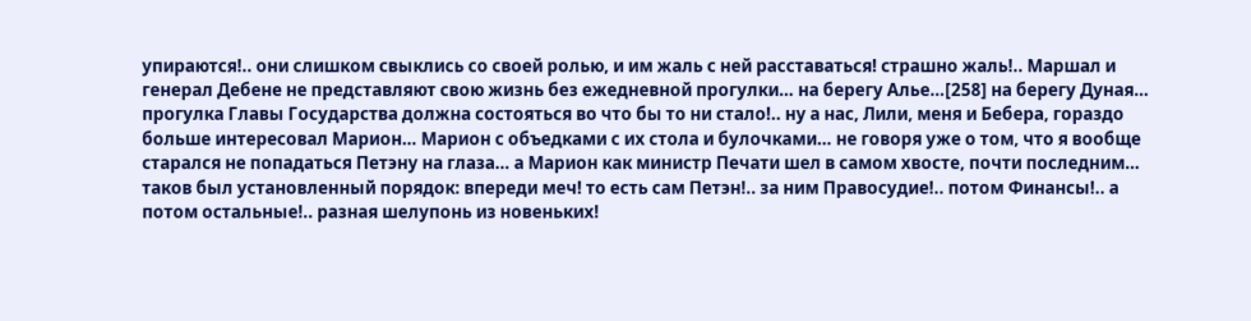упираются!.. они слишком свыклись со своей ролью, и им жаль с ней расставаться! страшно жаль!.. Маршал и генерал Дебене не представляют свою жизнь без ежедневной прогулки… на берегу Алье…[258] на берегу Дуная… прогулка Главы Государства должна состояться во что бы то ни стало!.. ну а нас, Лили, меня и Бебера, гораздо больше интересовал Марион… Марион с объедками с их стола и булочками… не говоря уже о том, что я вообще старался не попадаться Петэну на глаза… а Марион как министр Печати шел в самом хвосте, почти последним… таков был установленный порядок: впереди меч! то есть сам Петэн!.. за ним Правосудие!.. потом Финансы!.. а потом остальные!.. разная шелупонь из новеньких!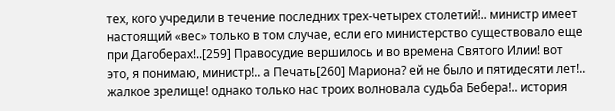тех, кого учредили в течение последних трех-четырех столетий!.. министр имеет настоящий «вес» только в том случае, если его министерство существовало еще при Дагоберах!..[259] Правосудие вершилось и во времена Святого Илии! вот это, я понимаю, министр!.. а Печать[260] Мариона? ей не было и пятидесяти лет!.. жалкое зрелище! однако только нас троих волновала судьба Бебера!.. история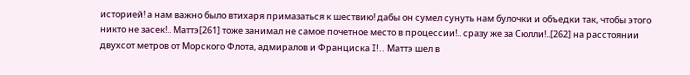историей! а нам важно было втихаря примазаться к шествию! дабы он сумел сунуть нам булочки и объедки так, чтобы этого никто не засек!.. Маттэ[261] тоже занимал не самое почетное место в процессии!.. сразу же за Сюлли!..[262] на расстоянии двухсот метров от Морского Флота, адмиралов и Франциска I!.. Маттэ шел в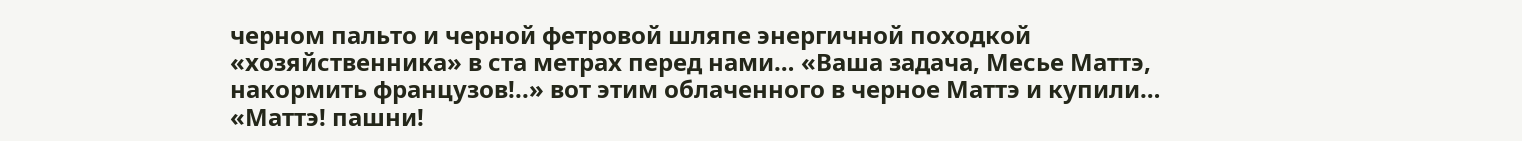черном пальто и черной фетровой шляпе энергичной походкой «хозяйственника» в ста метрах перед нами… «Ваша задача, Месье Маттэ, накормить французов!..» вот этим облаченного в черное Маттэ и купили… «Маттэ! пашни!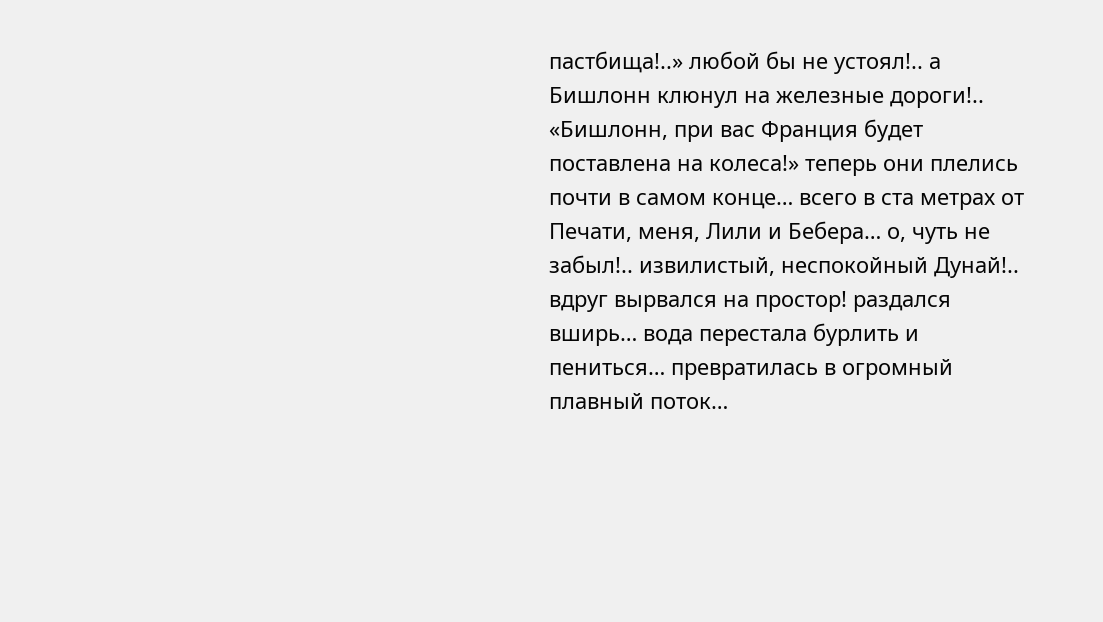пастбища!..» любой бы не устоял!.. а Бишлонн клюнул на железные дороги!.. «Бишлонн, при вас Франция будет поставлена на колеса!» теперь они плелись почти в самом конце… всего в ста метрах от Печати, меня, Лили и Бебера… о, чуть не забыл!.. извилистый, неспокойный Дунай!.. вдруг вырвался на простор! раздался вширь… вода перестала бурлить и пениться… превратилась в огромный плавный поток…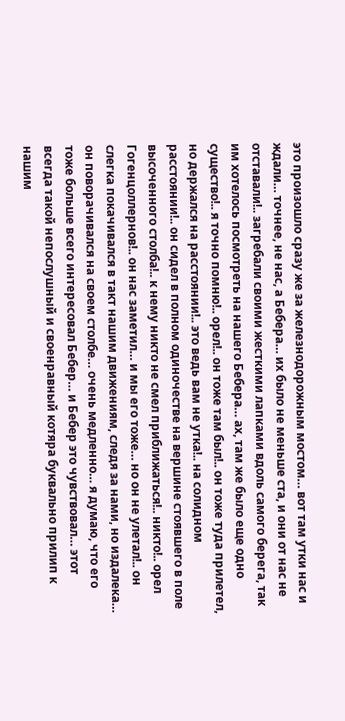это произошло сразу же за железнодорожным мостом… вот там утки нас и ждали… точнее, не нас, а Бебера… их было не меньше ста, и они от нас не отставали!.. загребали своими жесткими лапками вдоль самого берега, так им хотелось посмотреть на нашего Бебера… ах, там же было еще одно существо!.. я точно помню!.. орел!.. он тоже там был!.. он тоже туда прилетел, но держался на расстоянии!.. это ведь вам не утка!.. на солидном расстоянии!.. он сидел в полном одиночестве на вершине стоявшего в поле высоченного столба!.. к нему никто не смел приближаться!.. никто!.. орел Гогенцоллернов!.. он нас заметил… и мы его тоже… но он не улетал!.. он слегка покачивался в такт нашим движениям, следя за нами, но издалека… он поворачивался на своем столбе… очень медленно… я думаю, что его тоже больше всего интересовал Бебер… и Бебер это чувствовал… этот всегда такой непослушный и своенравный котяра буквально прилип к нашим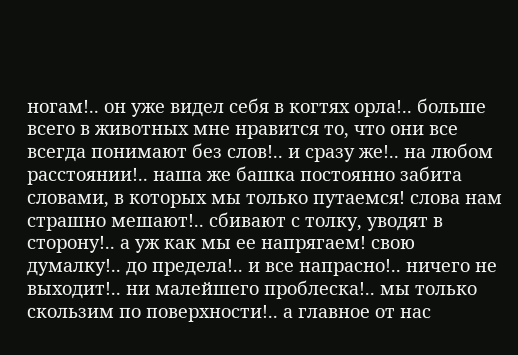ногам!.. он уже видел себя в когтях орла!.. больше всего в животных мне нравится то, что они все всегда понимают без слов!.. и сразу же!.. на любом расстоянии!.. наша же башка постоянно забита словами, в которых мы только путаемся! слова нам страшно мешают!.. сбивают с толку, уводят в сторону!.. а уж как мы ее напрягаем! свою думалку!.. до предела!.. и все напрасно!.. ничего не выходит!.. ни малейшего проблеска!.. мы только скользим по поверхности!.. а главное от нас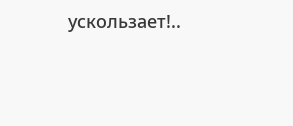ускользает!..